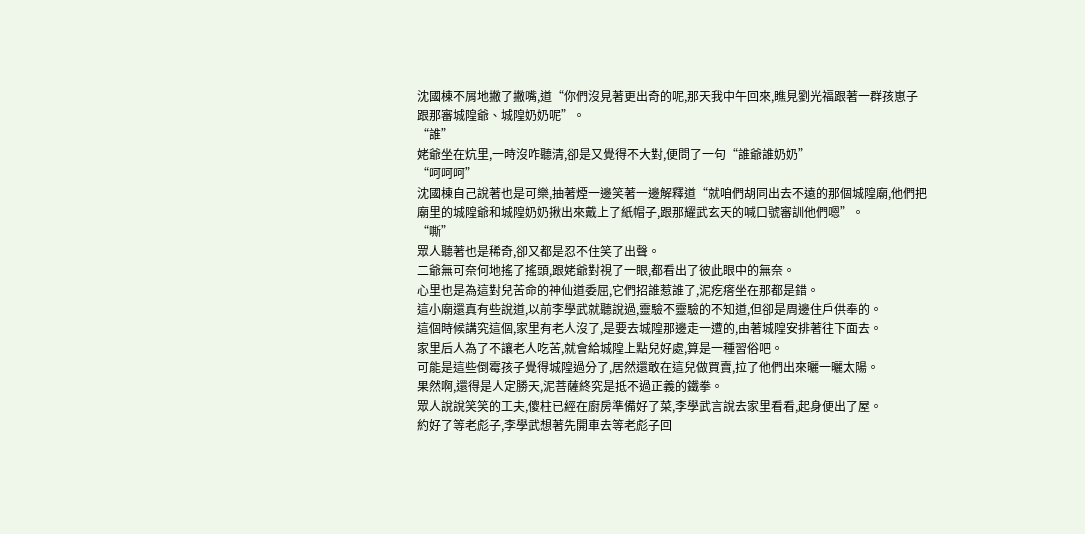沈國棟不屑地撇了撇嘴,道“你們沒見著更出奇的呢,那天我中午回來,瞧見劉光福跟著一群孩崽子跟那審城隍爺、城隍奶奶呢”。
“誰”
姥爺坐在炕里,一時沒咋聽清,卻是又覺得不大對,便問了一句“誰爺誰奶奶”
“呵呵呵”
沈國棟自己說著也是可樂,抽著煙一邊笑著一邊解釋道“就咱們胡同出去不遠的那個城隍廟,他們把廟里的城隍爺和城隍奶奶揪出來戴上了紙帽子,跟那耀武玄天的喊口號審訓他們嗯”。
“嘶”
眾人聽著也是稀奇,卻又都是忍不住笑了出聲。
二爺無可奈何地搖了搖頭,跟姥爺對視了一眼,都看出了彼此眼中的無奈。
心里也是為這對兒苦命的神仙道委屈,它們招誰惹誰了,泥疙瘩坐在那都是錯。
這小廟還真有些說道,以前李學武就聽說過,靈驗不靈驗的不知道,但卻是周邊住戶供奉的。
這個時候講究這個,家里有老人沒了,是要去城隍那邊走一遭的,由著城隍安排著往下面去。
家里后人為了不讓老人吃苦,就會給城隍上點兒好處,算是一種習俗吧。
可能是這些倒霉孩子覺得城隍過分了,居然還敢在這兒做買賣,拉了他們出來曬一曬太陽。
果然啊,還得是人定勝天,泥菩薩終究是抵不過正義的鐵拳。
眾人說說笑笑的工夫,傻柱已經在廚房準備好了菜,李學武言說去家里看看,起身便出了屋。
約好了等老彪子,李學武想著先開車去等老彪子回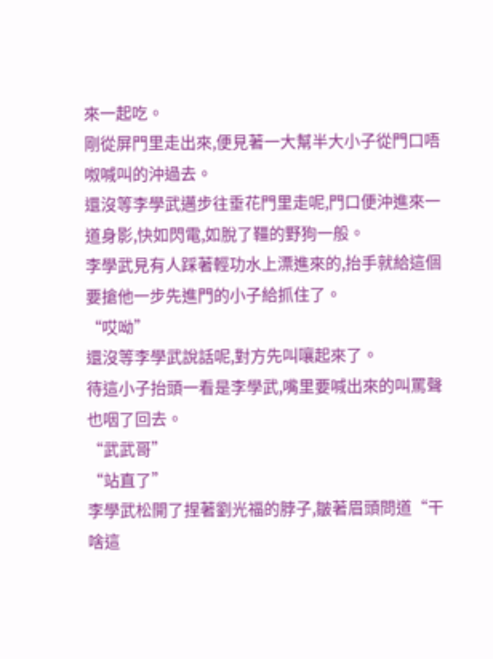來一起吃。
剛從屏門里走出來,便見著一大幫半大小子從門口唔呶喊叫的沖過去。
還沒等李學武邁步往垂花門里走呢,門口便沖進來一道身影,快如閃電,如脫了韁的野狗一般。
李學武見有人踩著輕功水上漂進來的,抬手就給這個要搶他一步先進門的小子給抓住了。
“哎呦”
還沒等李學武說話呢,對方先叫嚷起來了。
待這小子抬頭一看是李學武,嘴里要喊出來的叫罵聲也咽了回去。
“武武哥”
“站直了”
李學武松開了捏著劉光福的脖子,皺著眉頭問道“干啥這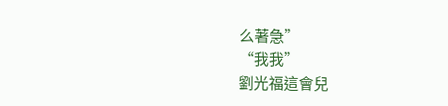么著急”
“我我”
劉光福這會兒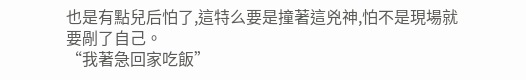也是有點兒后怕了,這特么要是撞著這兇神,怕不是現場就要剮了自己。
“我著急回家吃飯”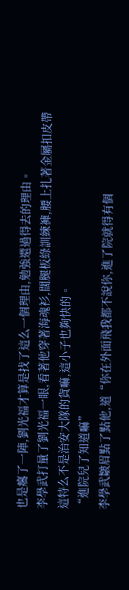也是癟了一陣,劉光福才算是找了這么一個理由,勉強還過得去的理由。
李學武打量了劉光福一眼,看著他穿著海魂衫,闊腿板綠訓練褲,腰上扎著金屬扣皮帶
這特么不是治安大隊的貨嘛,這小子也夠快的。
“進院兒了知道嘛”
李學武皺眉點了點他,道“你在外面飛我都不說你,進了院就得有個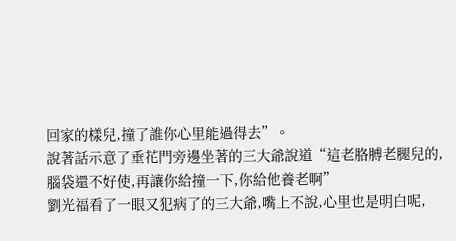回家的樣兒,撞了誰你心里能過得去”。
說著話示意了垂花門旁邊坐著的三大爺說道“這老胳膊老腿兒的,腦袋還不好使,再讓你給撞一下,你給他養老啊”
劉光福看了一眼又犯病了的三大爺,嘴上不說,心里也是明白呢,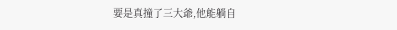要是真撞了三大爺,他能躺自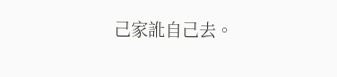己家訛自己去。